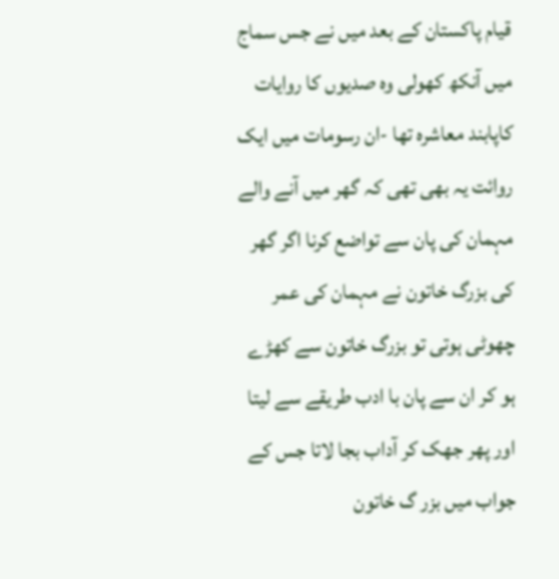قیام پاکستان کے بعد میں نے جس سماج میں آنکھ کھولی وہ صدیوں کا روایات کاپابند معاشرہ تھا -ان رسومات میں ایک روائت یہ بھی تھی کہ گھر میں آنے والے مہمان کی پان سے تواضع کرنا اگر گھر کی بزرگ خاتون نے مہمان کی عمر چھوٹی ہوتی تو بزرگ خاتون سے کھڑے ہو کر ان سے پان با ادب طریقے سے لیتا اور پھر جھک کر آداب بجا لاتا جس کے جواب میں بزر گ خاتون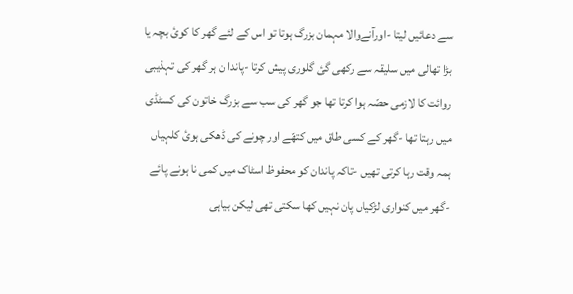سے دعائیں لیتا -اورآنےوالا مہمان بزرگ ہوتا تو اس کے لئے گھر کا کوئ بچہ یا بڑا تھالی میں سلیقہ سے رکھی گئ گلوری پیش کرتا -پاندا ن ہر گھر کی تہذیبی روائت کا لازمی حصّہ ہوا کرتا تھا جو گھر کی سب سے بزرگ خاتون کی کسٹڈی میں رہتا تھا -گھر کے کسی طاق میں کتھّے اور چونے کی ڈھکی ہوئ کلہیاں ہمہ وقت رہا کرتی تھیں -تاکہ پاندان کو محفوظ اسٹاک میں کمی نا ہونے پائے -گھر میں کنواری لڑکیاں پان نہیں کھا سکتی تھی لیکن بیاہی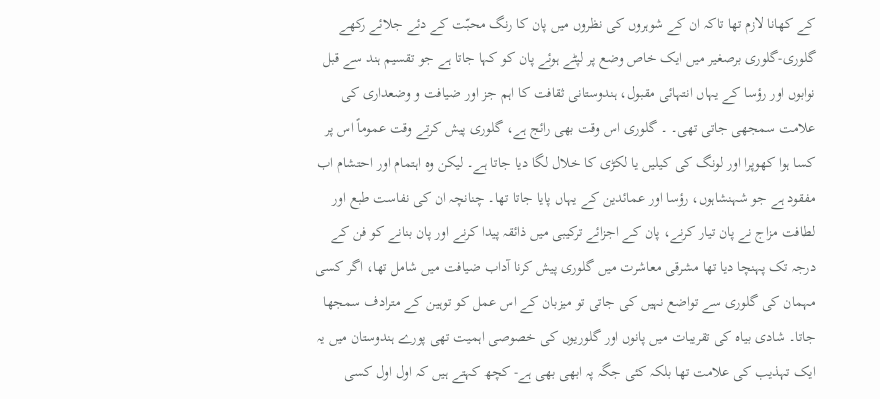کے کھانا لازم تھا تاکہ ان کے شوہروں کی نظروں میں پان کا رنگ محبّت کے دئے جلائے رکھے
گلوری-گلوری برصغیر میں ایک خاص وضع پر لپٹے ہوئے پان کو کہا جاتا ہے جو تقسیم ہند سے قبل نوابوں اور رؤسا کے یہاں انتہائی مقبول، ہندوستانی ثقافت کا اہم جز اور ضیافت و وضعداری کی علامت سمجھی جاتی تھی۔ ۔ گلوری اس وقت بھی رائج ہے، گلوری پیش کرتے وقت عموماً اس پر کسا ہوا کھوپرا اور لونگ کی کیلیں یا لکڑی کا خلال لگا دیا جاتا ہے۔ لیکن وہ اہتمام اور احتشام اب مفقود ہے جو شہنشاہوں، رؤسا اور عمائدین کے یہاں پایا جاتا تھا۔ چنانچہ ان کی نفاست طبع اور لطافت مزاج نے پان تیار کرنے، پان کے اجزائے ترکیبی میں ذائقہ پیدا کرنے اور پان بنانے کو فن کے درجہ تک پہنچا دیا تھا مشرقی معاشرت میں گلوری پیش کرنا آداب ضیافت میں شامل تھا، اگر کسی مہمان کی گلوری سے تواضع نہیں کی جاتی تو میزبان کے اس عمل کو توہین کے مترادف سمجھا جاتا۔ شادی بیاہ کی تقریبات میں پانوں اور گلوریوں کی خصوصی اہمیت تھی پورے ہندوستان میں یہ ایک تہذیب کی علامت تھا بلکہ کئی جگہ پہ ابھی بھی ہے- کچھ کہتے ہیں کہ اول اول کسی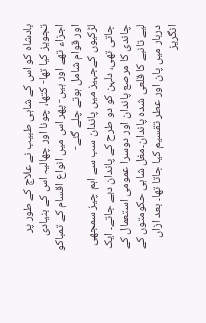بادشاہ کو اس کے شاہی طبیب نے علاج کے طور پر تجویز کیا تھا- کتھا، چونا اور چھالیہ اس کے بنیادی اجزاء تھے اور ہیں- پھر اس میں انواع اقسام کے تمباکو اور قوام شامل ہوتے چلے گئے-
لڑکیوں کےجہیز میں پاندان سب سے اہم چیز سمجھی جاتی تھی، دلہن کو دو طرح کے پاندان دیے جاتے۔ ایک چاندی کا مرصع پاندان اور دوسرا عمومی استعمال کے لیے تانبے کا قلعی شدہ پاندان۔مغل شاہی حکومتوں کے دربار میں پان اور عطر تقسیم کیا جاتا تھا۔ بعد ازاں انگریز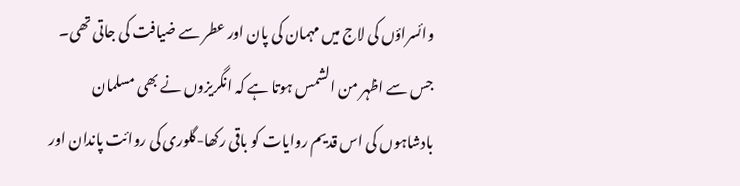وائسراؤں کی لاج میں مہمان کی پان اور عطر سے ضیافت کی جاتی تھی۔ جس سے اظہر من الشمس ہوتا ہے کہ انگریزوں نے بھی مسلمان بادشاہوں کی اس قدیم روایات کو باقی رکھا-گلوری کی روائت پاندان اور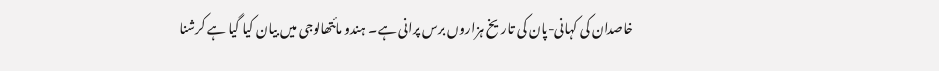خاصدان کی کہانی-پان کی تاریخ ہزاروں برس پرانی ہے۔ ہندو مائتھالوجی میں بیان کیا گیا ہے کرشنا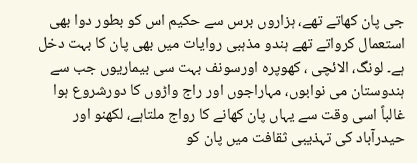جی پان کھاتے تھے، ہزاروں برس سے حکیم اس کو بطور دوا بھی استعمال کرواتے تھے ہندو مذہبی روایات میں بھی پان کا بہت دخل ہے۔ لونگ، الائچی ، کھوپرہ اورسونف بہت سی بیماریوں جب سے ہندوستان می نوابوں، مہاراجوں اور راج واڑوں کا دورشروع ہوا غالباً اسی وقت سے یہاں پان کھانے کا رواج ملتاہے، لکھنو اور حیدرآباد کی تہذیبی ثقافت میں پان کو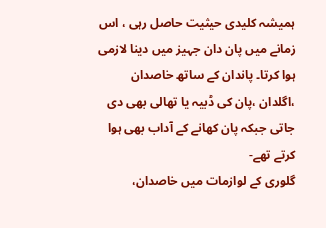ہمیشہ کلیدی حیثیت حاصل رہی ، اس زمانے میں پان دان جہیز میں دینا لازمی ہوا کرتا۔ پاندان کے ساتھ خاصدان ،اگلدان ،پان کی ڈبیہ یا تھالی بھی دی جاتی جبکہ پان کھانے کے آداب بھی ہوا کرتے تھے-
گلوری کے لوازمات میں خاصدان،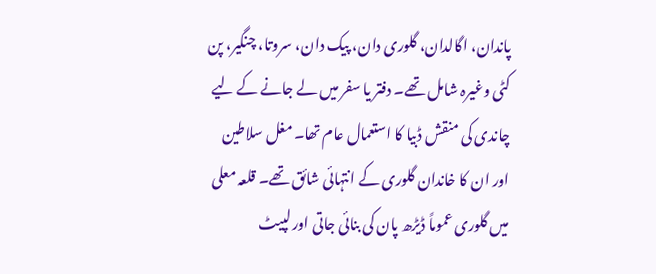پاندان، اگالدان، گلوری دان، پیک دان، سروتا، چنگیر، پن کٹی وغیرہ شامل تھے۔ دفتر یا سفر میں لے جانے کے لیے چاندی کی منقش ڈبیا کا استعمال عام تھا۔ مغل سلاطین اور ان کا خاندان گلوری کے انتہائی شائق تھے۔ قلعہ معلی میں گلوری عموماً ڈیڑھ پان کی بنائی جاتی اور لپیٹ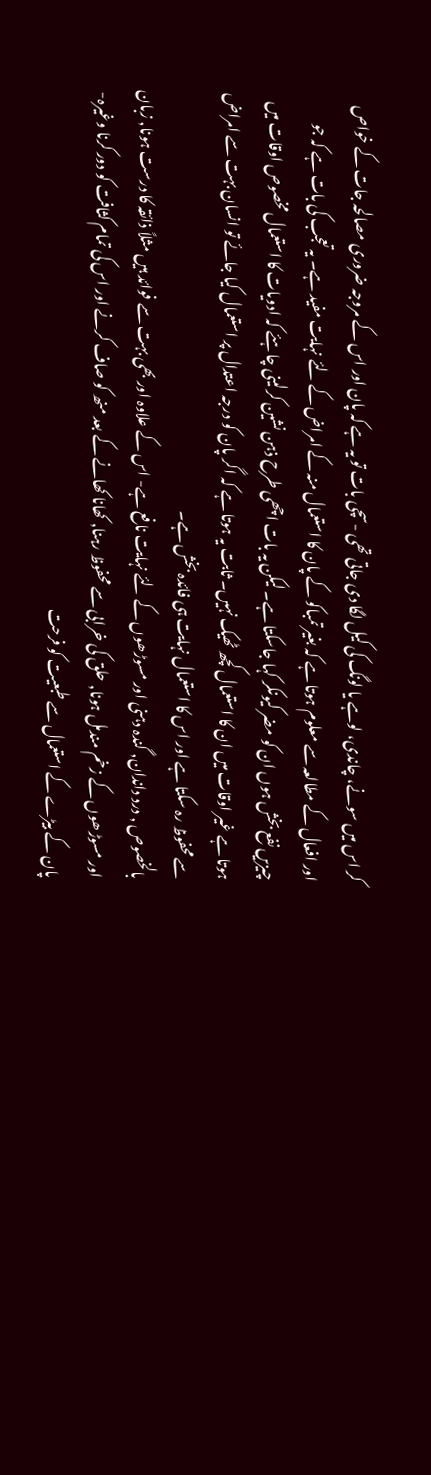کر اس میں سونے، چاندی، لوہے یا لونگ کی کیل لگا دی جاتی تھی -سچی بات تو یہ ہے کہ پان اور اس کے مروجہ ضروری مصالحہ جات کے خواص اور افعال کے مطالعہ سے معلوم ہوتا ہے کہ بغیر تمباکو کے پان کا استعمال منہ کے امراض کے لئے نہایت مفید ہے۔ یہ تعجب کی بات ہے کہ جو چیزیں نفع بخش ہوں ان کو مضر کیونکر کہا جاسکتا ہے۔ لیکن یہ بات اچھی طرح ذہن نشین کرلینی چاہئے کہ ادویات کا استعمال مخصوص اوقات میں ہوتا ہے غیر اوقات میں ان کا استعمال کچھ ٹھیک نہیں۔ ثابت یہ ہوتا ہے کہ اگر پان کو درجہ اعتدال پر استعمال کیا جائے تو انسان بہت سے امراض سے محفوظ رہ سکتا ہے اور اس کا استعمال نہایت ہی فائدہ بخش ہے۔
بالخصوص , درد داندان, گندہ دہنی اور مسوڑھوں کے لئے نہایت نافع ہے- اس کے علاوہ اور بھی بہت سے فوائد ہیں مثلاً ذائقہ کا درست ہونا, زبان اور مسوڑھوں کے زخم مندمل ہونا, حلق کی خرابی سے محفوظ رہنا, کھانا کھانے کے بعد منھ کو صاف کرنے اور اس کی تمام کثافت کو دور کرنا وغیرہ- پان کے بیڑے کے استعمال سے طبعیت کو فرحت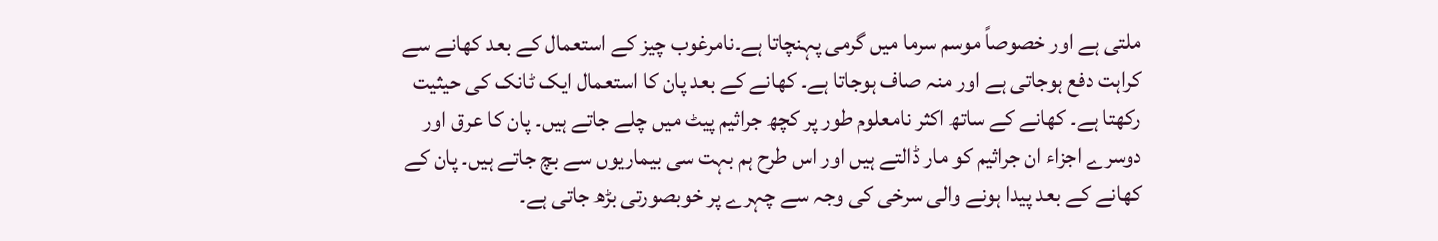ملتی ہے اور خصوصاً موسم سرما میں گرمی پہنچاتا ہے۔نامرغوب چیز کے استعمال کے بعد کھانے سے کراہت دفع ہوجاتی ہے اور منہ صاف ہوجاتا ہے۔ کھانے کے بعد پان کا استعمال ایک ٹانک کی حیثیت رکھتا ہے۔ کھانے کے ساتھ اکثر نامعلوم طور پر کچھ جراثیم پیٹ میں چلے جاتے ہیں۔ پان کا عرق اور دوسرے اجزاء ان جراثیم کو مار ڈالتے ہیں اور اس طرح ہم بہت سی بیماریوں سے بچ جاتے ہیں۔ پان کے کھانے کے بعد پیدا ہونے والی سرخی کی وجہ سے چہرے پر خوبصورتی بڑھ جاتی ہے۔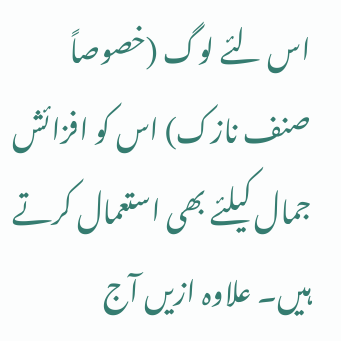اس لئے لوگ (خصوصاً صنف نازک) اس کو افزائش جمال کیلئے بھی استعمال کرتے ہیں۔ علاوہ ازیں آج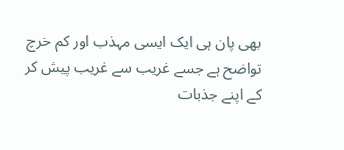بھی پان ہی ایک ایسی مہذب اور کم خرچ تواضح ہے جسے غریب سے غریب پیش کر کے اپنے جذبات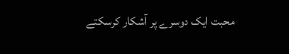محبت ایک دوسرے پر آشکار کرسکتے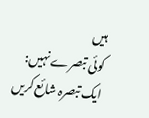ہیں
کوئی تبصرے نہیں:
ایک تبصرہ شائع کریں